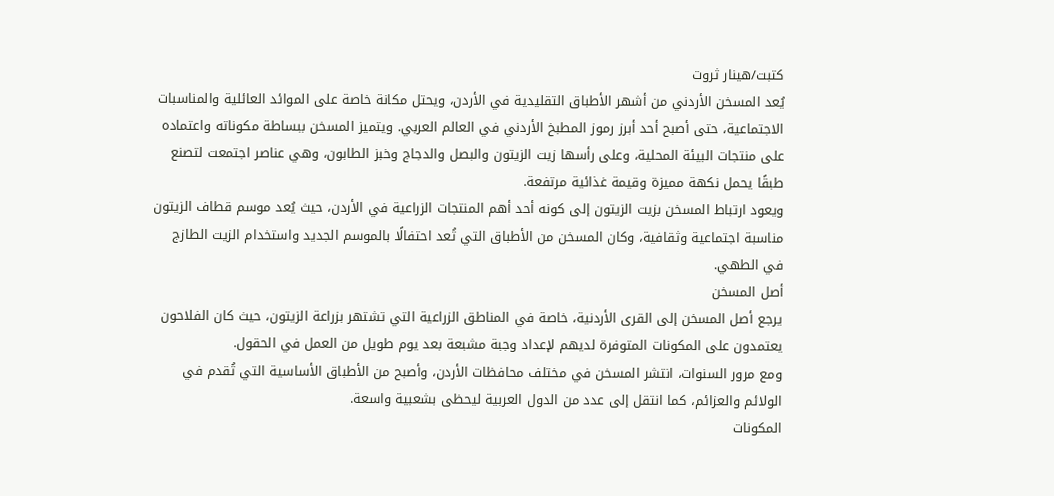كتبت/هينار ثروت
يُعد المسخن الأردني من أشهر الأطباق التقليدية في الأردن، ويحتل مكانة خاصة على الموائد العائلية والمناسبات الاجتماعية، حتى أصبح أحد أبرز رموز المطبخ الأردني في العالم العربي. ويتميز المسخن ببساطة مكوناته واعتماده على منتجات البيئة المحلية، وعلى رأسها زيت الزيتون والبصل والدجاج وخبز الطابون، وهي عناصر اجتمعت لتصنع طبقًا يحمل نكهة مميزة وقيمة غذائية مرتفعة.
ويعود ارتباط المسخن بزيت الزيتون إلى كونه أحد أهم المنتجات الزراعية في الأردن، حيث يُعد موسم قطاف الزيتون مناسبة اجتماعية وثقافية، وكان المسخن من الأطباق التي تُعد احتفالًا بالموسم الجديد واستخدام الزيت الطازج في الطهي.
أصل المسخن
يرجع أصل المسخن إلى القرى الأردنية، خاصة في المناطق الزراعية التي تشتهر بزراعة الزيتون، حيث كان الفلاحون يعتمدون على المكونات المتوفرة لديهم لإعداد وجبة مشبعة بعد يوم طويل من العمل في الحقول.
ومع مرور السنوات، انتشر المسخن في مختلف محافظات الأردن، وأصبح من الأطباق الأساسية التي تُقدم في الولائم والعزائم، كما انتقل إلى عدد من الدول العربية ليحظى بشعبية واسعة.
المكونات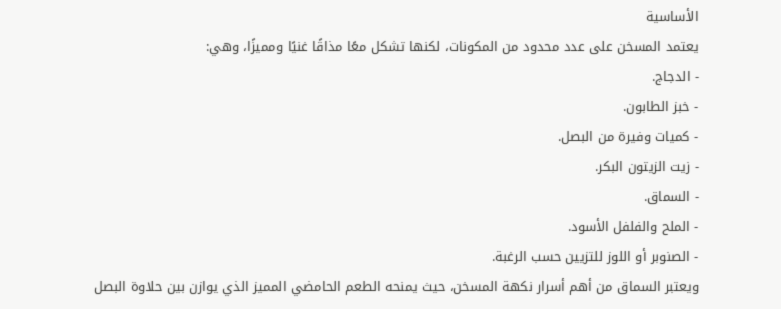الأساسية
يعتمد المسخن على عدد محدود من المكونات، لكنها تشكل معًا مذاقًا غنيًا ومميزًا، وهي:
- الدجاج.
- خبز الطابون.
- كميات وفيرة من البصل.
- زيت الزيتون البكر.
- السماق.
- الملح والفلفل الأسود.
- الصنوبر أو اللوز للتزيين حسب الرغبة.
ويعتبر السماق من أهم أسرار نكهة المسخن، حيث يمنحه الطعم الحامضي المميز الذي يوازن بين حلاوة البصل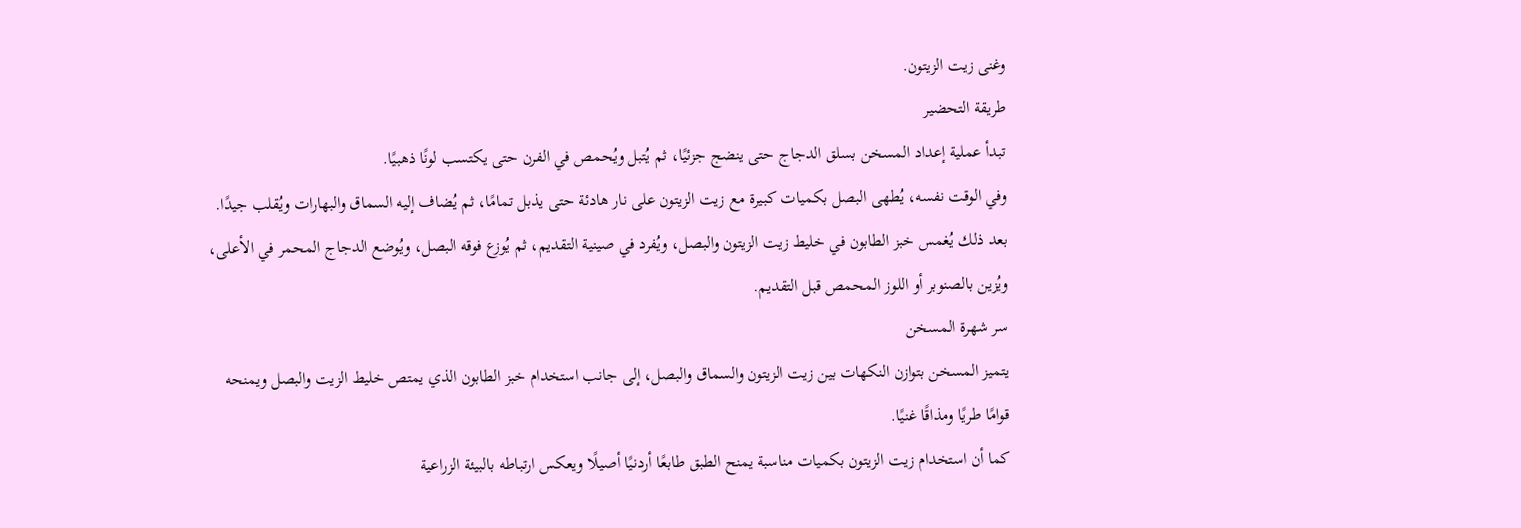وغنى زيت الزيتون.
طريقة التحضير
تبدأ عملية إعداد المسخن بسلق الدجاج حتى ينضج جزئيًا، ثم يُتبل ويُحمص في الفرن حتى يكتسب لونًا ذهبيًا.
وفي الوقت نفسه، يُطهى البصل بكميات كبيرة مع زيت الزيتون على نار هادئة حتى يذبل تمامًا، ثم يُضاف إليه السماق والبهارات ويُقلب جيدًا.
بعد ذلك يُغمس خبز الطابون في خليط زيت الزيتون والبصل، ويُفرد في صينية التقديم، ثم يُوزع فوقه البصل، ويُوضع الدجاج المحمر في الأعلى، ويُزين بالصنوبر أو اللوز المحمص قبل التقديم.
سر شهرة المسخن
يتميز المسخن بتوازن النكهات بين زيت الزيتون والسماق والبصل، إلى جانب استخدام خبز الطابون الذي يمتص خليط الزيت والبصل ويمنحه قوامًا طريًا ومذاقًا غنيًا.
كما أن استخدام زيت الزيتون بكميات مناسبة يمنح الطبق طابعًا أردنيًا أصيلًا ويعكس ارتباطه بالبيئة الزراعية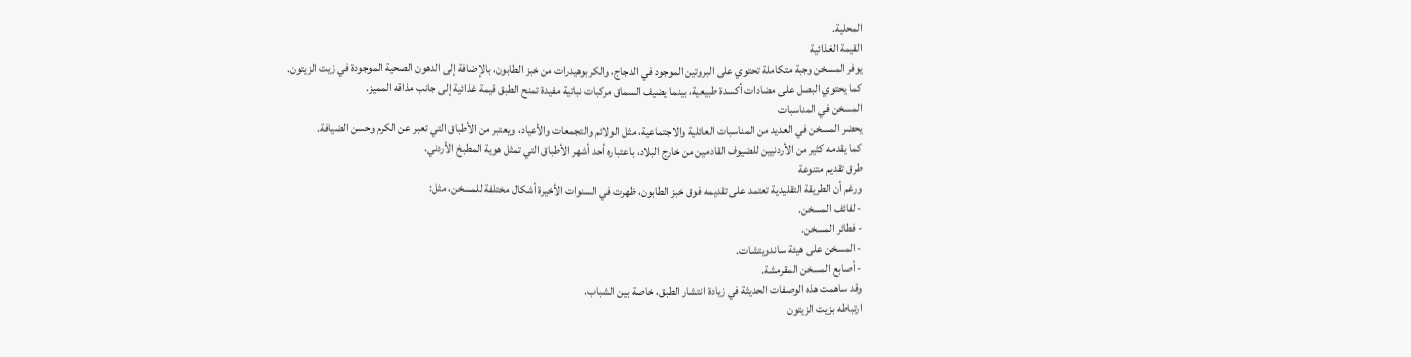المحلية.
القيمة الغذائية
يوفر المسخن وجبة متكاملة تحتوي على البروتين الموجود في الدجاج، والكربوهيدرات من خبز الطابون، بالإضافة إلى الدهون الصحية الموجودة في زيت الزيتون.
كما يحتوي البصل على مضادات أكسدة طبيعية، بينما يضيف السماق مركبات نباتية مفيدة تمنح الطبق قيمة غذائية إلى جانب مذاقه المميز.
المسخن في المناسبات
يحضر المسخن في العديد من المناسبات العائلية والاجتماعية، مثل الولائم والتجمعات والأعياد، ويعتبر من الأطباق التي تعبر عن الكرم وحسن الضيافة.
كما يقدمه كثير من الأردنيين للضيوف القادمين من خارج البلاد، باعتباره أحد أشهر الأطباق التي تمثل هوية المطبخ الأردني.
طرق تقديم متنوعة
ورغم أن الطريقة التقليدية تعتمد على تقديمه فوق خبز الطابون، ظهرت في السنوات الأخيرة أشكال مختلفة للمسخن، مثل:
- لفائف المسخن.
- فطائر المسخن.
- المسخن على هيئة ساندويتشات.
- أصابع المسخن المقرمشة.
وقد ساهمت هذه الوصفات الحديثة في زيادة انتشار الطبق، خاصة بين الشباب.
ارتباطه بزيت الزيتون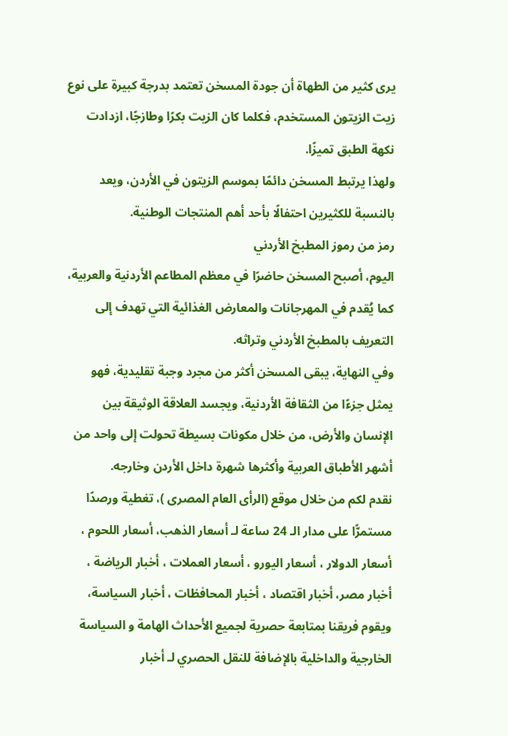يرى كثير من الطهاة أن جودة المسخن تعتمد بدرجة كبيرة على نوع زيت الزيتون المستخدم، فكلما كان الزيت بكرًا وطازجًا، ازدادت نكهة الطبق تميزًا.
ولهذا يرتبط المسخن دائمًا بموسم الزيتون في الأردن، ويعد بالنسبة للكثيرين احتفالًا بأحد أهم المنتجات الوطنية.
رمز من رموز المطبخ الأردني
اليوم، أصبح المسخن حاضرًا في معظم المطاعم الأردنية والعربية، كما يُقدم في المهرجانات والمعارض الغذائية التي تهدف إلى التعريف بالمطبخ الأردني وتراثه.
وفي النهاية، يبقى المسخن أكثر من مجرد وجبة تقليدية، فهو يمثل جزءًا من الثقافة الأردنية، ويجسد العلاقة الوثيقة بين الإنسان والأرض، من خلال مكونات بسيطة تحولت إلى واحد من أشهر الأطباق العربية وأكثرها شهرة داخل الأردن وخارجه.
نقدم لكم من خلال موقع (الرأى العام المصرى )، تغطية ورصدًا مستمرًّا على مدار الـ 24 ساعة لـ أسعار الذهب، أسعار اللحوم ، أسعار الدولار ، أسعار اليورو ، أسعار العملات ، أخبار الرياضة ، أخبار مصر، أخبار اقتصاد ، أخبار المحافظات ، أخبار السياسة، ويقوم فريقنا بمتابعة حصرية لجميع الأحداث الهامة و السياسة الخارجية والداخلية بالإضافة للنقل الحصري لـ أخبار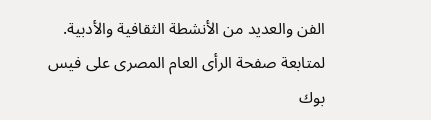الفن والعديد من الأنشطة الثقافية والأدبية.
لمتابعة صفحة الرأى العام المصرى على فيس بوك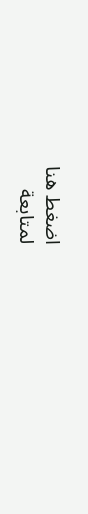اضغط هنا
لمتابعة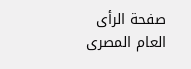صفحة الرأى العام المصرى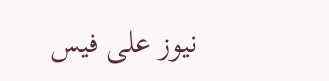نيوز على فيس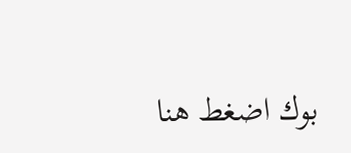بوك اضغط هنا